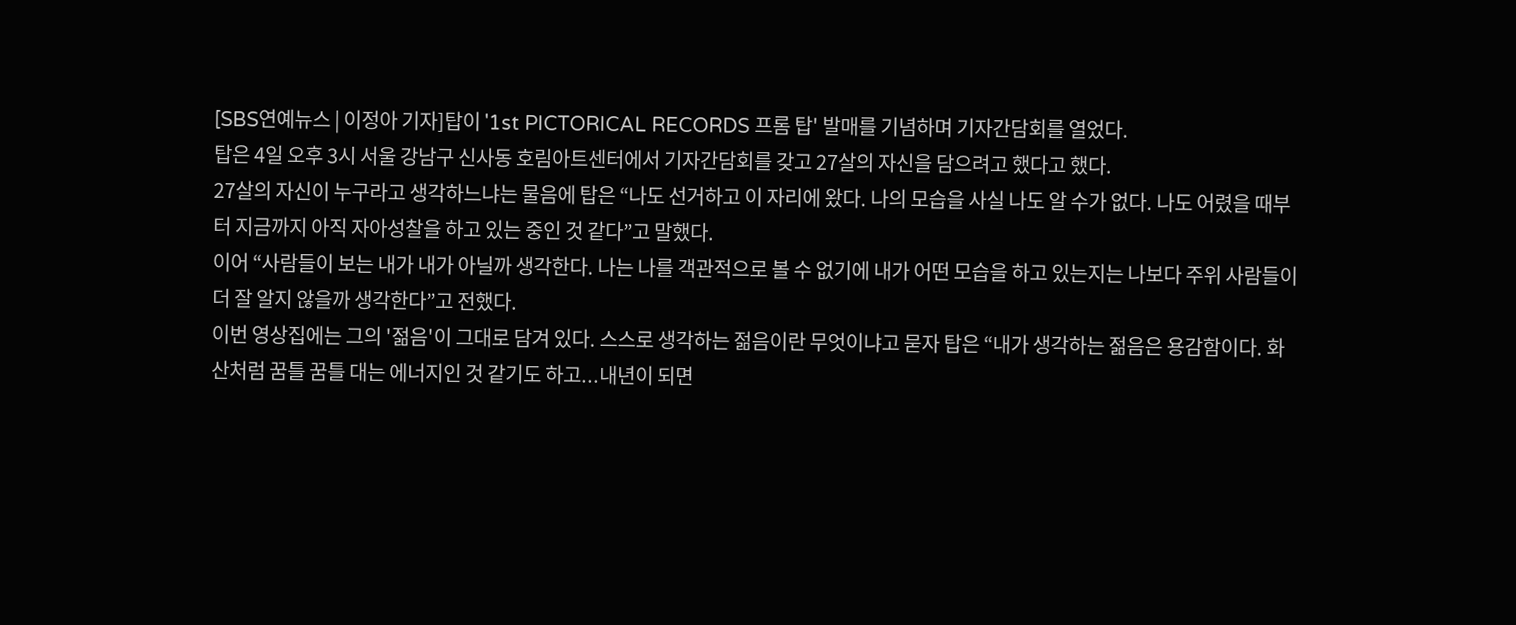[SBS연예뉴스 | 이정아 기자]탑이 '1st PICTORICAL RECORDS 프롬 탑' 발매를 기념하며 기자간담회를 열었다.
탑은 4일 오후 3시 서울 강남구 신사동 호림아트센터에서 기자간담회를 갖고 27살의 자신을 담으려고 했다고 했다.
27살의 자신이 누구라고 생각하느냐는 물음에 탑은 “나도 선거하고 이 자리에 왔다. 나의 모습을 사실 나도 알 수가 없다. 나도 어렸을 때부터 지금까지 아직 자아성찰을 하고 있는 중인 것 같다”고 말했다.
이어 “사람들이 보는 내가 내가 아닐까 생각한다. 나는 나를 객관적으로 볼 수 없기에 내가 어떤 모습을 하고 있는지는 나보다 주위 사람들이 더 잘 알지 않을까 생각한다”고 전했다.
이번 영상집에는 그의 '젊음'이 그대로 담겨 있다. 스스로 생각하는 젊음이란 무엇이냐고 묻자 탑은 “내가 생각하는 젊음은 용감함이다. 화산처럼 꿈틀 꿈틀 대는 에너지인 것 같기도 하고...내년이 되면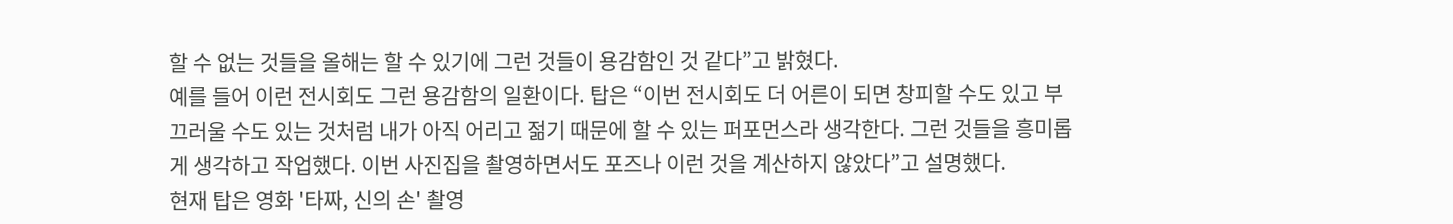할 수 없는 것들을 올해는 할 수 있기에 그런 것들이 용감함인 것 같다”고 밝혔다.
예를 들어 이런 전시회도 그런 용감함의 일환이다. 탑은 “이번 전시회도 더 어른이 되면 창피할 수도 있고 부끄러울 수도 있는 것처럼 내가 아직 어리고 젊기 때문에 할 수 있는 퍼포먼스라 생각한다. 그런 것들을 흥미롭게 생각하고 작업했다. 이번 사진집을 촬영하면서도 포즈나 이런 것을 계산하지 않았다”고 설명했다.
현재 탑은 영화 '타짜, 신의 손' 촬영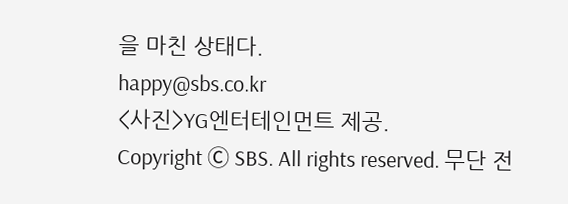을 마친 상태다.
happy@sbs.co.kr
<사진>YG엔터테인먼트 제공.
Copyright Ⓒ SBS. All rights reserved. 무단 전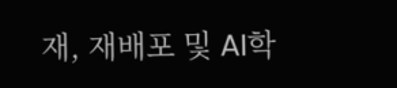재, 재배포 및 AI학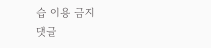습 이용 금지
댓글